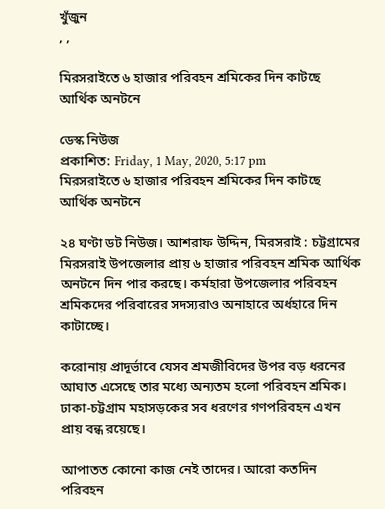খুঁজুন
, ,

মিরসরাইতে ৬ হাজার পরিবহন শ্রমিকের দিন কাটছে আর্থিক অনটনে

ডেস্ক নিউজ
প্রকাশিত: Friday, 1 May, 2020, 5:17 pm
মিরসরাইতে ৬ হাজার পরিবহন শ্রমিকের দিন কাটছে আর্থিক অনটনে

২৪ ঘণ্টা ডট নিউজ। আশরাফ উদ্দিন, মিরসরাই : চট্টগ্রামের মিরসরাই উপজেলার প্রায় ৬ হাজার পরিবহন শ্রমিক আর্থিক অনটনে দিন পার করছে। কর্মহারা উপজেলার পরিবহন শ্রমিকদের পরিবারের সদস্যরাও অনাহারে অর্ধহারে দিন কাটাচ্ছে।

করোনায় প্রাদূর্ভাবে যেসব শ্রমজীবিদের উপর বড় ধরনের আঘাত এসেছে তার মধ্যে অন্যতম হলো পরিবহন শ্রমিক। ঢাকা-চট্টগ্রাম মহাসড়কের সব ধরণের গণপরিবহন এখন প্রায় বন্ধ রয়েছে।

আপাতত কোনো কাজ নেই তাদের। আরো কতদিন পরিবহন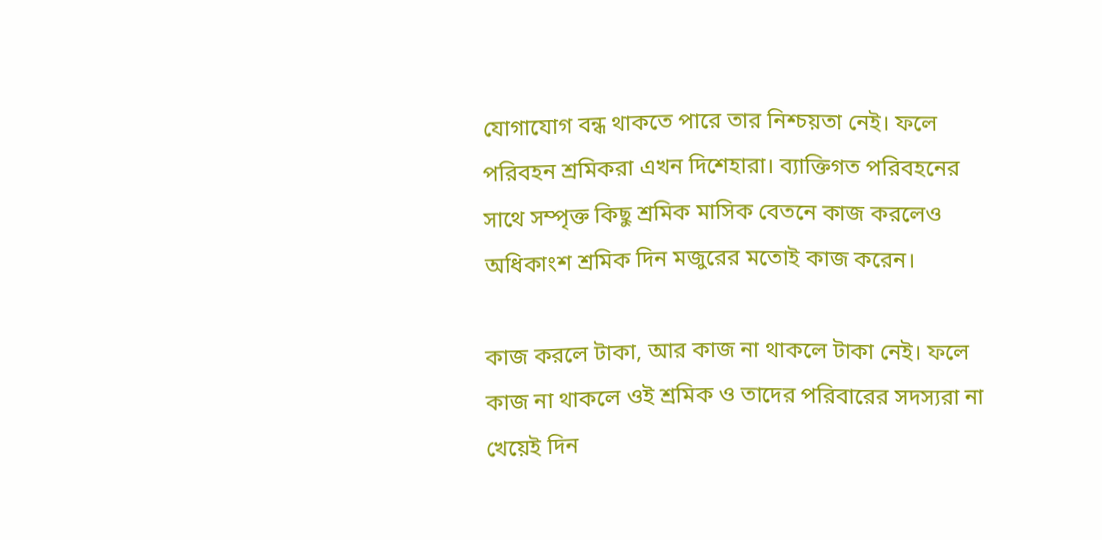যোগাযোগ বন্ধ থাকতে পারে তার নিশ্চয়তা নেই। ফলে পরিবহন শ্রমিকরা এখন দিশেহারা। ব্যাক্তিগত পরিবহনের সাথে সম্পৃক্ত কিছু শ্রমিক মাসিক বেতনে কাজ করলেও অধিকাংশ শ্রমিক দিন মজুরের মতোই কাজ করেন।

কাজ করলে টাকা, আর কাজ না থাকলে টাকা নেই। ফলে কাজ না থাকলে ওই শ্রমিক ও তাদের পরিবারের সদস্যরা না খেয়েই দিন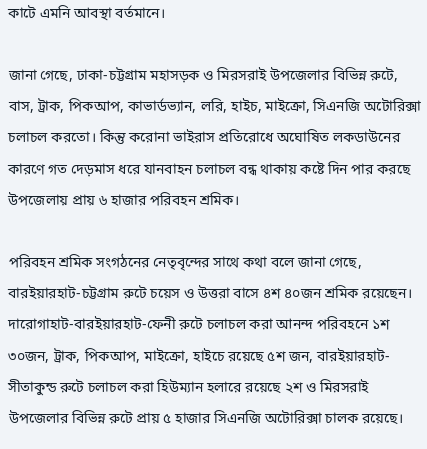কাটে এমনি আবস্থা বর্তমানে।

জানা গেছে, ঢাকা-চট্টগ্রাম মহাসড়ক ও মিরসরাই উপজেলার বিভিন্ন রুটে, বাস, ট্রাক, পিকআপ, কাভার্ডভ্যান, লরি, হাইচ, মাইক্রো, সিএনজি অটোরিক্সা চলাচল করতো। কিন্তু করোনা ভাইরাস প্রতিরোধে অঘোষিত লকডাউনের কারণে গত দেড়মাস ধরে যানবাহন চলাচল বন্ধ থাকায় কষ্টে দিন পার করছে উপজেলায় প্রায় ৬ হাজার পরিবহন শ্রমিক।

পরিবহন শ্রমিক সংগঠনের নেতৃবৃন্দের সাথে কথা বলে জানা গেছে, বারইয়ারহাট-চট্টগ্রাম রুটে চয়েস ও উত্তরা বাসে ৪শ ৪০জন শ্রমিক রয়েছেন। দারোগাহাট-বারইয়ারহাট-ফেনী রুটে চলাচল করা আনন্দ পরিবহনে ১শ ৩০জন, ট্রাক, পিকআপ, মাইক্রো, হাইচে রয়েছে ৫শ জন, বারইয়ারহাট-সীতাকুন্ড রুটে চলাচল করা হিউম্যান হলারে রয়েছে ২শ ও মিরসরাই উপজেলার বিভিন্ন রুটে প্রায় ৫ হাজার সিএনজি অটোরিক্সা চালক রয়েছে।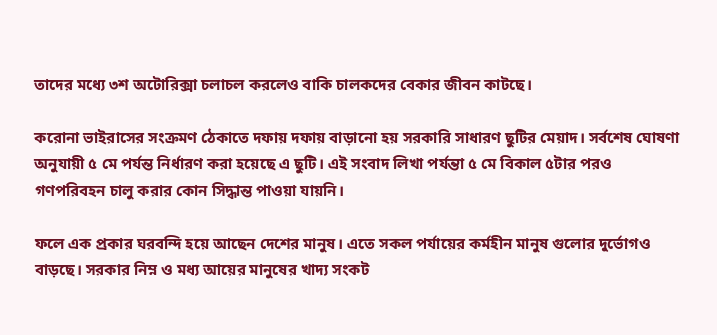তাদের মধ্যে ৩শ অটোরিক্সা চলাচল করলেও বাকি চালকদের বেকার জীবন কাটছে।

করোনা ভাইরাসের সংক্রমণ ঠেকাতে দফায় দফায় বাড়ানো হয় সরকারি সাধারণ ছুটির মেয়াদ। সর্বশেষ ঘোষণা অনুযায়ী ৫ মে পর্যন্ত নির্ধারণ করা হয়েছে এ ছুটি। এই সংবাদ লিখা পর্যন্তা ৫ মে বিকাল ৫টার পরও গণপরিবহন চালু করার কোন সিদ্ধান্ত পাওয়া যায়নি।

ফলে এক প্রকার ঘরবন্দি হয়ে আছেন দেশের মানুষ। এতে সকল পর্যায়ের কর্মহীন মানুষ গুলোর দুর্ভোগও বাড়ছে। সরকার নিম্ন ও মধ্য আয়ের মানুষের খাদ্য সংকট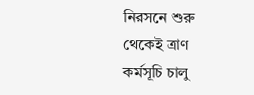নিরসনে শুরু থেকেই ত্রাণ কর্মসূচি চালু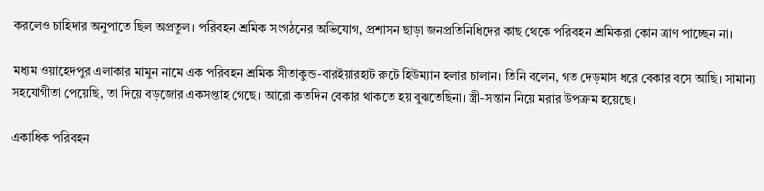করলেও চাহিদার অনুপাতে ছিল অপ্রতুল। পরিবহন শ্রমিক সংগঠনের অভিযোগ, প্রশাসন ছাড়া জনপ্রতিনিধিদের কাছ থেকে পরিবহন শ্রমিকরা কোন ত্রাণ পাচ্ছেন না।

মধ্যম ওয়াহেদপুর এলাকার মামুন নামে এক পরিবহন শ্রমিক সীতাকুন্ড-বারইয়ারহাট রুটে হিউম্যান হলার চালান। তিনি বলেন, গত দেড়মাস ধরে বেকার বসে আছি। সামান্য সহযোগীতা পেয়েছি, তা দিয়ে বড়জোর একসপ্তাহ গেছে। আরো কতদিন বেকার থাকতে হয় বুঝতেছিনা। স্ত্রী-সন্তান নিয়ে মরার উপক্রম হয়েছে।

একাধিক পরিবহন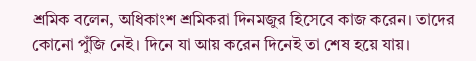শ্রমিক বলেন, অধিকাংশ শ্রমিকরা দিনমজুর হিসেবে কাজ করেন। তাদের কোনো পুঁজি নেই। দিনে যা আয় করেন দিনেই তা শেষ হয়ে যায়।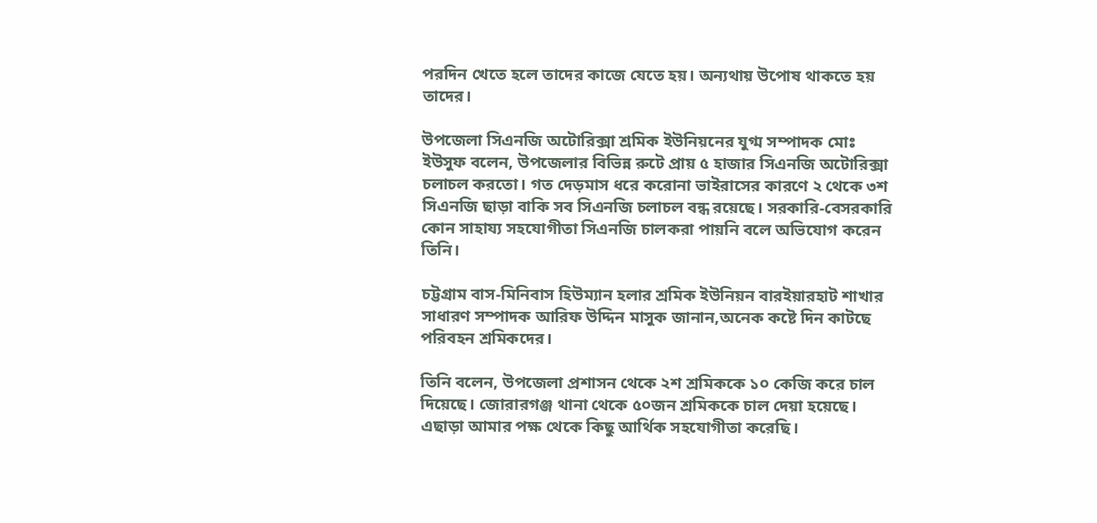পরদিন খেতে হলে তাদের কাজে যেতে হয়। অন্যথায় উপোষ থাকতে হয় তাদের।

উপজেলা সিএনজি অটোরিক্সা শ্রমিক ইউনিয়নের যুগ্ম সম্পাদক মোঃ ইউসুফ বলেন, উপজেলার বিভিন্ন রুটে প্রায় ৫ হাজার সিএনজি অটোরিক্সা চলাচল করতো। গত দেড়মাস ধরে করোনা ভাইরাসের কারণে ২ থেকে ৩শ সিএনজি ছাড়া বাকি সব সিএনজি চলাচল বন্ধ রয়েছে। সরকারি-বেসরকারি কোন সাহায্য সহযোগীতা সিএনজি চালকরা পায়নি বলে অভিযোগ করেন তিনি।

চট্টগ্রাম বাস-মিনিবাস হিউম্যান হলার শ্রমিক ইউনিয়ন বারইয়ারহাট শাখার সাধারণ সম্পাদক আরিফ উদ্দিন মাসুক জানান,অনেক কষ্টে দিন কাটছে পরিবহন শ্রমিকদের।

তিনি বলেন, উপজেলা প্রশাসন থেকে ২শ শ্রমিককে ১০ কেজি করে চাল দিয়েছে। জোরারগঞ্জ থানা থেকে ৫০জন শ্রমিককে চাল দেয়া হয়েছে। এছাড়া আমার পক্ষ থেকে কিছু আর্থিক সহযোগীতা করেছি।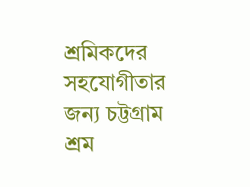শ্রমিকদের সহযোগীতার জন্য চট্টগ্রাম শ্রম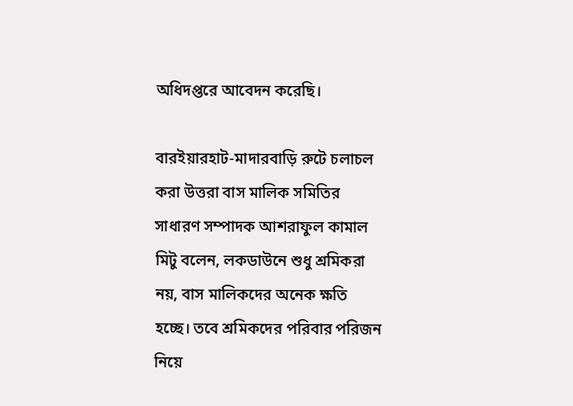অধিদপ্তরে আবেদন করেছি।

বারইয়ারহাট-মাদারবাড়ি রুটে চলাচল করা উত্তরা বাস মালিক সমিতির সাধারণ সম্পাদক আশরাফুল কামাল মিটু বলেন, লকডাউনে শুধু শ্রমিকরা নয়, বাস মালিকদের অনেক ক্ষতি হচ্ছে। তবে শ্রমিকদের পরিবার পরিজন নিয়ে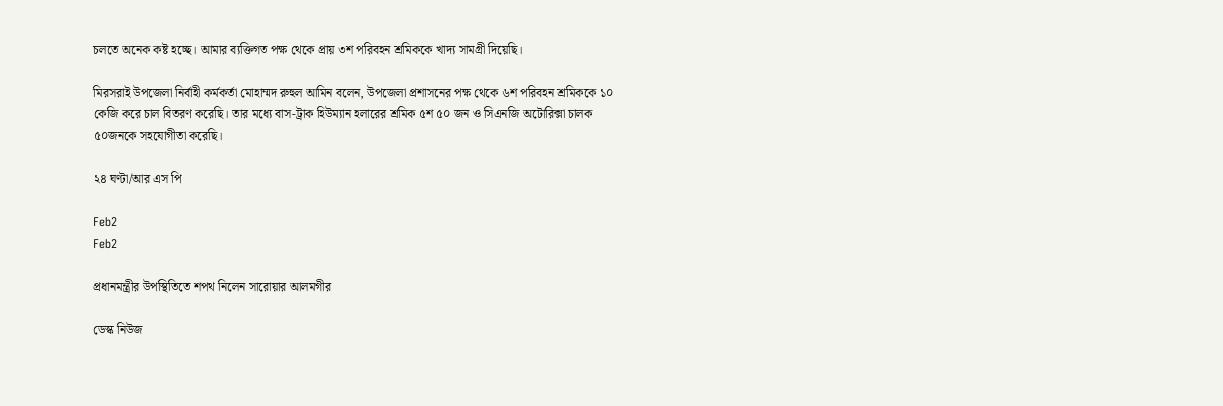চলতে অনেক কষ্ট হচ্ছে। আমার ব্যক্তিগত পক্ষ থেকে প্রায় ৩শ পরিবহন শ্রমিককে খাদ্য সামগ্রী দিয়েছি।

মিরসরাই উপজেলা নির্বাহী কর্মকর্তা মোহাম্মদ রুহুল আমিন বলেন, উপজেলা প্রশাসনের পক্ষ থেকে ৬শ পরিবহন শ্রমিককে ১০ কেজি করে চাল বিতরণ করেছি। তার মধ্যে বাস-ট্রাক হিউম্যান হলারের শ্রমিক ৫শ ৫০ জন ও সিএনজি অটোরিক্সা চালক ৫০জনকে সহযোগীতা করেছি।

২৪ ঘণ্টা/আর এস পি

Feb2
Feb2

প্রধানমন্ত্রীর উপস্থিতিতে শপথ নিলেন সারোয়ার আলমগীর

ডেস্ক নিউজ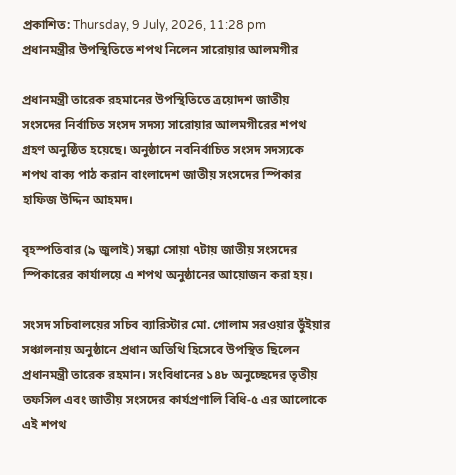প্রকাশিত: Thursday, 9 July, 2026, 11:28 pm
প্রধানমন্ত্রীর উপস্থিতিতে শপথ নিলেন সারোয়ার আলমগীর

প্রধানমন্ত্রী তারেক রহমানের উপস্থিতিতে ত্রয়োদশ জাতীয় সংসদের নির্বাচিত সংসদ সদস্য সারোয়ার আলমগীরের শপথ গ্রহণ অনুষ্ঠিত হয়েছে। অনুষ্ঠানে নবনির্বাচিত সংসদ সদস্যকে শপথ বাক্য পাঠ করান বাংলাদেশ জাতীয় সংসদের স্পিকার হাফিজ উদ্দিন আহমদ।

বৃহস্পতিবার (৯ জুলাই) সন্ধ্যা সোয়া ৭টায় জাতীয় সংসদের স্পিকারের কার্যালয়ে এ শপথ অনুষ্ঠানের আয়োজন করা হয়।

সংসদ সচিবালয়ের সচিব ব্যারিস্টার মো. গোলাম সরওয়ার ভুঁইয়ার সঞ্চালনায় অনুষ্ঠানে প্রধান অতিথি হিসেবে উপস্থিত ছিলেন প্রধানমন্ত্রী তারেক রহমান। সংবিধানের ১৪৮ অনুচ্ছেদের তৃতীয় তফসিল এবং জাতীয় সংসদের কার্যপ্রণালি বিধি-৫ এর আলোকে এই শপথ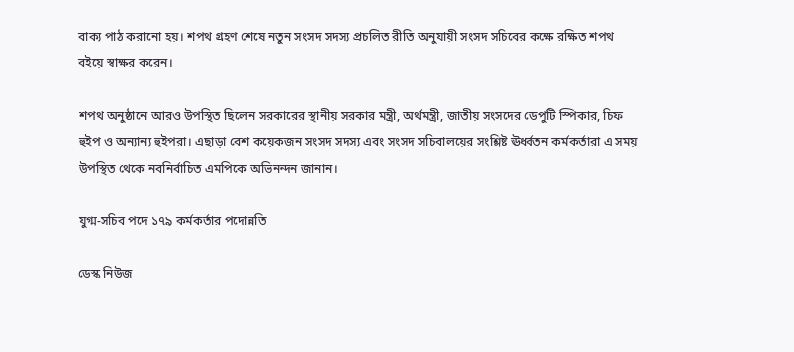বাক্য পাঠ করানো হয়। শপথ গ্রহণ শেষে নতুন সংসদ সদস্য প্রচলিত রীতি অনুযায়ী সংসদ সচিবের কক্ষে রক্ষিত শপথ বইয়ে স্বাক্ষর করেন।

শপথ অনুষ্ঠানে আরও উপস্থিত ছিলেন সরকারের স্থানীয় সরকার মন্ত্রী, অর্থমন্ত্রী, জাতীয় সংসদের ডেপুটি স্পিকার, চিফ হুইপ ও অন্যান্য হুইপরা। এছাড়া বেশ কয়েকজন সংসদ সদস্য এবং সংসদ সচিবালয়ের সংশ্লিষ্ট ঊর্ধ্বতন কর্মকর্তারা এ সময় উপস্থিত থেকে নবনির্বাচিত এমপিকে অভিনন্দন জানান।

যুগ্ম-সচিব পদে ১৭৯ কর্মকর্তার পদোন্নতি

ডেস্ক নিউজ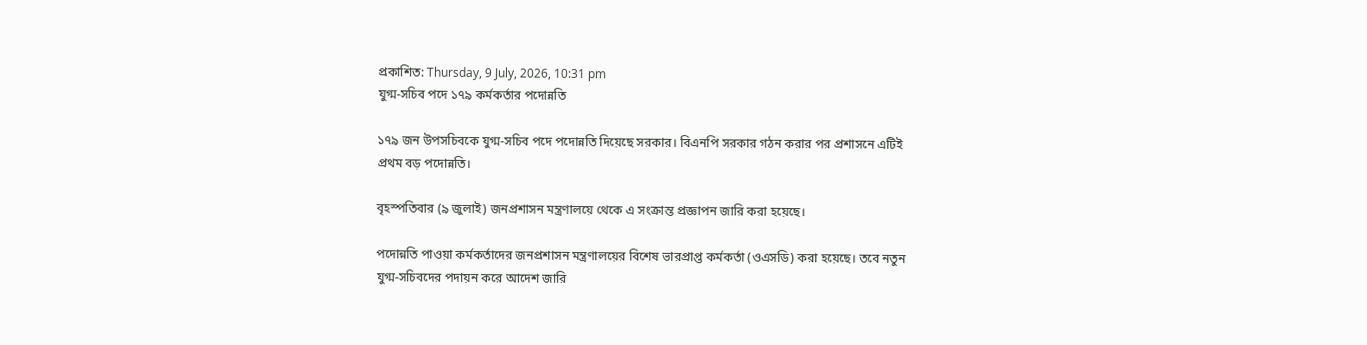প্রকাশিত: Thursday, 9 July, 2026, 10:31 pm
যুগ্ম-সচিব পদে ১৭৯ কর্মকর্তার পদোন্নতি

১৭৯ জন উপসচিবকে যুগ্ম-সচিব পদে পদোন্নতি দিয়েছে সরকার। বিএনপি সরকার গঠন করার পর প্রশাসনে এটিই প্রথম বড় পদোন্নতি।

বৃহস্পতিবার (৯ জুলাই) জনপ্রশাসন মন্ত্রণালয়ে থেকে এ সংক্রান্ত প্রজ্ঞাপন জারি করা হয়েছে।

পদোন্নতি পাওয়া কর্মকর্তাদের জনপ্রশাসন মন্ত্রণালয়ের বিশেষ ভারপ্রাপ্ত কর্মকর্তা (ওএসডি) করা হয়েছে। তবে নতুন যুগ্ম-সচিবদের পদায়ন করে আদেশ জারি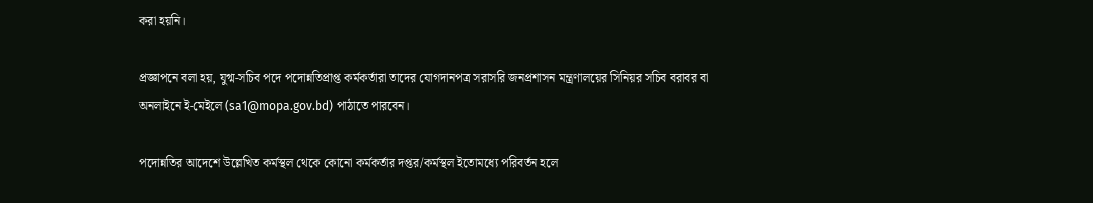করা হয়নি।

প্রজ্ঞাপনে বলা হয়, যুগ্ম-সচিব পদে পদোন্নতিপ্রাপ্ত কর্মকর্তারা তাদের যোগদানপত্র সরাসরি জনপ্রশাসন মন্ত্রণালয়ের সিনিয়র সচিব বরাবর বা অনলাইনে ই-মেইলে (sa1@mopa.gov.bd) পাঠাতে পারবেন।

পদোন্নতির আদেশে উল্লেখিত কর্মস্থল থেকে কোনো কর্মকর্তার দপ্তর/কর্মস্থল ইতোমধ্যে পরিবর্তন হলে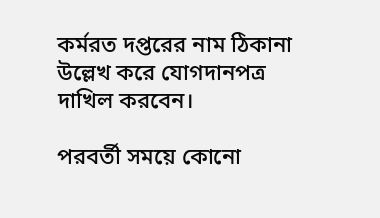কর্মরত দপ্তরের নাম ঠিকানা উল্লেখ করে যোগদানপত্র দাখিল করবেন।

পরবর্তী সময়ে কোনো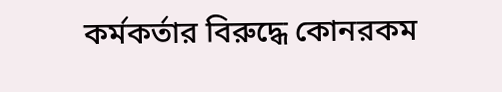কর্মকর্তার বিরুদ্ধে কোনরকম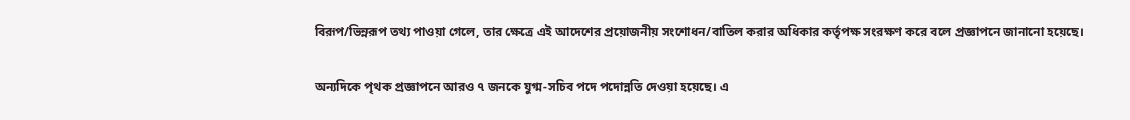বিরূপ/ভিন্নরূপ তথ্য পাওয়া গেলে, তার ক্ষেত্রে এই আদেশের প্রয়োজনীয় সংশোধন/বাতিল করার অধিকার কর্তৃপক্ষ সংরক্ষণ করে বলে প্রজ্ঞাপনে জানানো হয়েছে।

অন্যদিকে পৃথক প্রজ্ঞাপনে আরও ৭ জনকে যুগ্ম-সচিব পদে পদোন্নতি দেওয়া হয়েছে। এ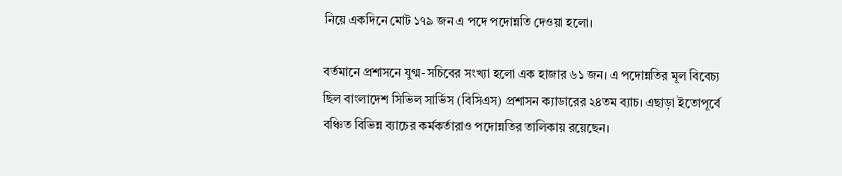নিয়ে একদিনে মোট ১৭৯ জন এ পদে পদোন্নতি দেওয়া হলো।

বর্তমানে প্রশাসনে যুগ্ম-সচিবের সংখ্যা হলো এক হাজার ৬১ জন। এ পদোন্নতির মূল বিবেচ্য ছিল বাংলাদেশ সিভিল সার্ভিস (বিসিএস) প্রশাসন ক্যাডারের ২৪তম ব্যাচ। এছাড়া ইতোপূর্বে বঞ্চিত বিভিন্ন ব্যাচের কর্মকর্তারাও পদোন্নতির তালিকায় রয়েছেন।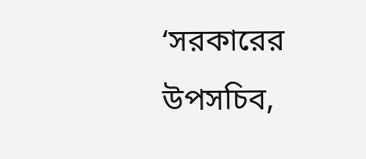‘সরকারের উপসচিব,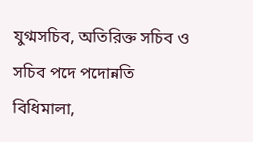যুগ্মসচিব, অতিরিক্ত সচিব ও সচিব পদে পদোন্নতি বিধিমালা,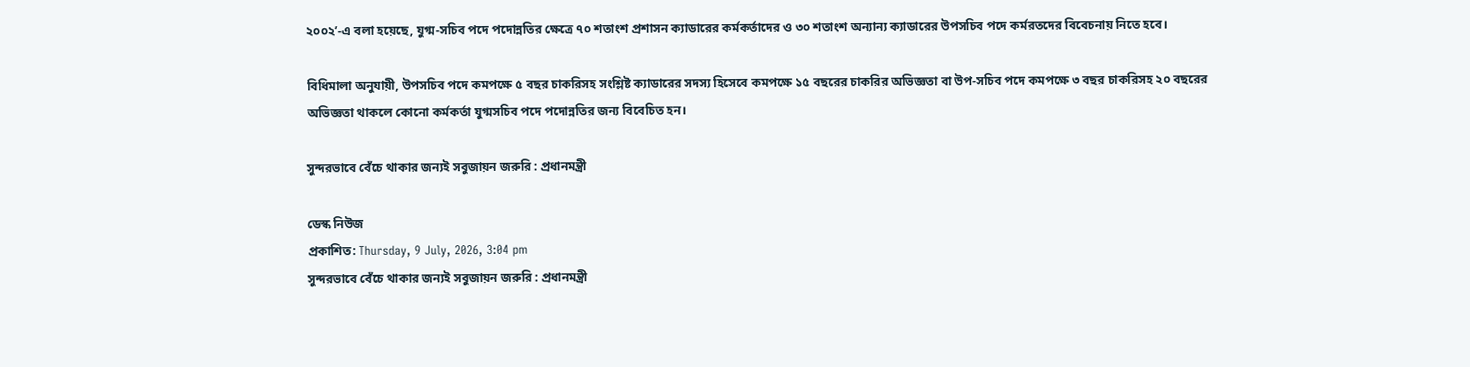২০০২’-এ বলা হয়েছে, যুগ্ম-সচিব পদে পদোন্নতির ক্ষেত্রে ৭০ শতাংশ প্রশাসন ক্যাডারের কর্মকর্তাদের ও ৩০ শতাংশ অন্যান্য ক্যাডারের উপসচিব পদে কর্মরতদের বিবেচনায় নিতে হবে।

বিধিমালা অনুযায়ী, উপসচিব পদে কমপক্ষে ৫ বছর চাকরিসহ সংশ্লিষ্ট ক্যাডারের সদস্য হিসেবে কমপক্ষে ১৫ বছরের চাকরির অভিজ্ঞতা বা উপ-সচিব পদে কমপক্ষে ৩ বছর চাকরিসহ ২০ বছরের অভিজ্ঞতা থাকলে কোনো কর্মকর্তা যুগ্মসচিব পদে পদোন্নতির জন্য বিবেচিত হন।

সুন্দরভাবে বেঁচে থাকার জন্যই সবুজায়ন জরুরি : প্রধানমন্ত্রী

ডেস্ক নিউজ
প্রকাশিত: Thursday, 9 July, 2026, 3:04 pm
সুন্দরভাবে বেঁচে থাকার জন্যই সবুজায়ন জরুরি : প্রধানমন্ত্রী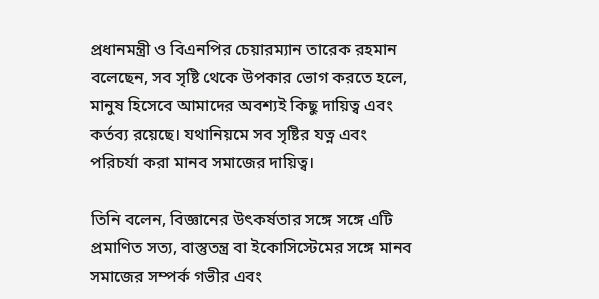প্রধানমন্ত্রী ও বিএনপির চেয়ারম্যান তারেক রহমান বলেছেন, সব সৃষ্টি থেকে উপকার ভোগ করতে হলে, মানুষ হিসেবে আমাদের অবশ্যই কিছু দায়িত্ব এবং কর্তব্য রয়েছে। যথানিয়মে সব সৃষ্টির যত্ন এবং পরিচর্যা করা মানব সমাজের দায়িত্ব।

তিনি বলেন, বিজ্ঞানের উৎকর্ষতার সঙ্গে সঙ্গে এটি প্রমাণিত সত্য, বাস্তুতন্ত্র বা ইকোসিস্টেমের সঙ্গে মানব সমাজের সম্পর্ক গভীর এবং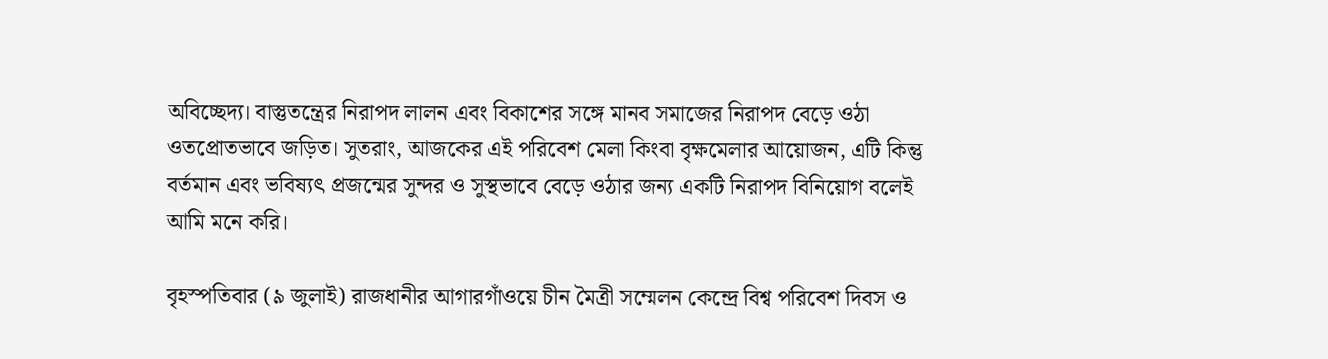অবিচ্ছেদ্য। বাস্তুতন্ত্রের নিরাপদ লালন এবং বিকাশের সঙ্গে মানব সমাজের নিরাপদ বেড়ে ওঠা ওতপ্রোতভাবে জড়িত। সুতরাং, আজকের এই পরিবেশ মেলা কিংবা বৃক্ষমেলার আয়োজন, এটি কিন্তু বর্তমান এবং ভবিষ্যৎ প্রজন্মের সুন্দর ও সুস্থভাবে বেড়ে ওঠার জন্য একটি নিরাপদ বিনিয়োগ বলেই আমি মনে করি।

বৃহস্পতিবার (৯ জুলাই) রাজধানীর আগারগাঁওয়ে চীন মৈত্রী সম্মেলন কেন্দ্রে বিশ্ব পরিবেশ দিবস ও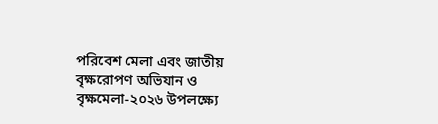পরিবেশ মেলা এবং জাতীয় বৃক্ষরোপণ অভিযান ও বৃক্ষমেলা-২০২৬ উপলক্ষ্যে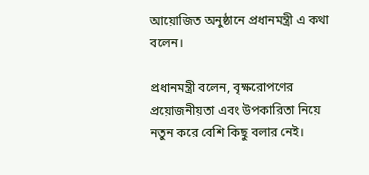আয়োজিত অনুষ্ঠানে প্রধানমন্ত্রী এ কথা বলেন।

প্রধানমন্ত্রী বলেন, বৃক্ষরোপণের প্রয়োজনীয়তা এবং উপকারিতা নিয়ে নতুন করে বেশি কিছু বলার নেই।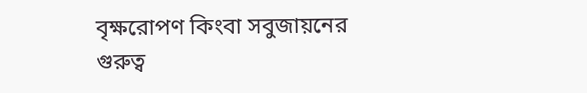বৃক্ষরোপণ কিংবা সবুজায়নের গুরুত্ব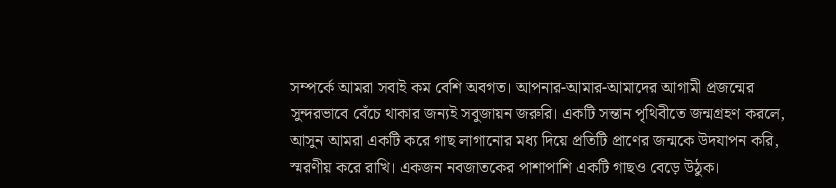সম্পর্কে আমরা সবাই কম বেশি অবগত। আপনার-আমার-আমাদের আগামী প্রজন্মের সুন্দরভাবে বেঁচে থাকার জন্যই সবুজায়ন জরুরি। একটি সন্তান পৃথিবীতে জন্মগ্রহণ করলে, আসুন আমরা একটি করে গাছ লাগানোর মধ্য দিয়ে প্রতিটি প্রাণের জন্মকে উদযাপন করি, স্মরণীয় করে রাখি। একজন নবজাতকের পাশাপাশি একটি গাছও বেড়ে উঠুক।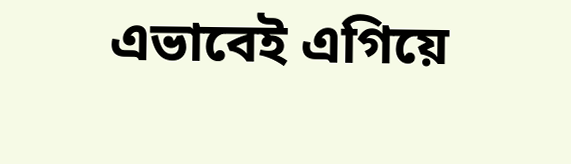এভাবেই এগিয়ে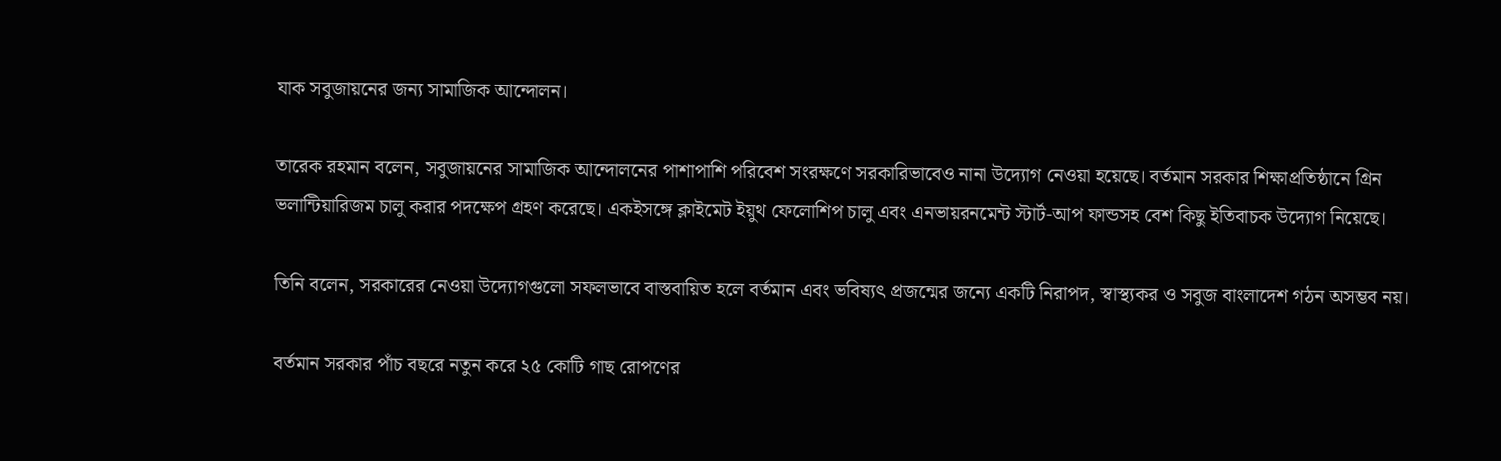যাক সবুজায়নের জন্য সামাজিক আন্দোলন।

তারেক রহমান বলেন, সবুজায়নের সামাজিক আন্দোলনের পাশাপাশি পরিবেশ সংরক্ষণে সরকারিভাবেও নানা উদ্যোগ নেওয়া হয়েছে। বর্তমান সরকার শিক্ষাপ্রতিষ্ঠানে গ্রিন ভলান্টিয়ারিজম চালু করার পদক্ষেপ গ্রহণ করেছে। একইসঙ্গে ক্লাইমেট ইয়ুথ ফেলোশিপ চালু এবং এনভায়রনমেন্ট স্টার্ট-আপ ফান্ডসহ বেশ কিছু ইতিবাচক উদ্যোগ নিয়েছে।

তিনি বলেন, সরকারের নেওয়া উদ্যোগগুলো সফলভাবে বাস্তবায়িত হলে বর্তমান এবং ভবিষ্যৎ প্রজন্মের জন্যে একটি নিরাপদ, স্বাস্থ্যকর ও সবুজ বাংলাদেশ গঠন অসম্ভব নয়।

বর্তমান সরকার পাঁচ বছরে নতুন করে ২৫ কোটি গাছ রোপণের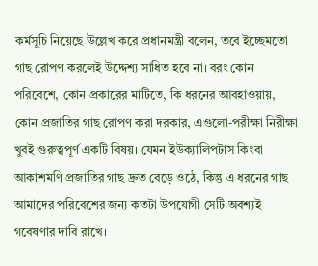কর্মসূচি নিয়েছে উল্লেখ করে প্রধানমন্ত্রী বলেন, তবে ইচ্ছেমতো গাছ রোপণ করলেই উদ্দেশ্য সাধিত হবে না। বরং কোন পরিবেশে, কোন প্রকারের মাটিতে, কি ধরনের আবহাওয়ায়, কোন প্রজাতির গাছ রোপণ করা দরকার, এগুলো-পরীক্ষা নিরীক্ষা খুবই গুরুত্বপূর্ণ একটি বিষয়। যেমন ইউক্যালিপটাস কিংবা আকাশমণি প্রজাতির গাছ দ্রুত বেড়ে ওঠে, কিন্তু এ ধরনের গাছ আমাদের পরিবেশের জন্য কতটা উপযোগী সেটি অবশ্যই গবেষণার দাবি রাখে।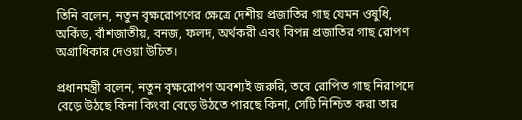তিনি বলেন, নতুন বৃক্ষরোপণের ক্ষেত্রে দেশীয় প্রজাতির গাছ যেমন ওষুধি, অর্কিড, বাঁশজাতীয়, বনজ, ফলদ, অর্থকরী এবং বিপন্ন প্রজাতির গাছ রোপণ অগ্রাধিকার দেওয়া উচিত।

প্রধানমন্ত্রী বলেন, নতুন বৃক্ষরোপণ অবশ্যই জরুরি, তবে রোপিত গাছ নিরাপদে বেড়ে উঠছে কিনা কিংবা বেড়ে উঠতে পারছে কিনা, সেটি নিশ্চিত করা তার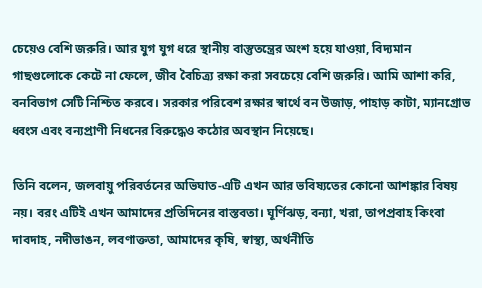চেয়েও বেশি জরুরি। আর যুগ যুগ ধরে স্থানীয় বাস্তুতন্ত্রের অংশ হয়ে যাওয়া, বিদ্যমান গাছগুলোকে কেটে না ফেলে, জীব বৈচিত্র্য রক্ষা করা সবচেয়ে বেশি জরুরি। আমি আশা করি, বনবিভাগ সেটি নিশ্চিত করবে। সরকার পরিবেশ রক্ষার স্বার্থে বন উজাড়, পাহাড় কাটা, ম্যানগ্রোভ ধ্বংস এবং বন্যপ্রাণী নিধনের বিরুদ্ধেও কঠোর অবস্থান নিয়েছে।

তিনি বলেন, জলবায়ু পরিবর্তনের অভিঘাত-এটি এখন আর ভবিষ্যতের কোনো আশঙ্কার বিষয় নয়। বরং এটিই এখন আমাদের প্রতিদিনের বাস্তবতা। ঘূর্ণিঝড়, বন্যা, খরা, তাপপ্রবাহ কিংবা দাবদাহ, নদীভাঙন, লবণাক্ততা, আমাদের কৃষি, স্বাস্থ্য, অর্থনীতি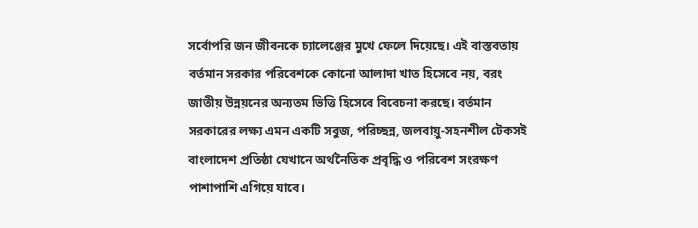সর্বোপরি জন জীবনকে চ্যালেঞ্জের মুখে ফেলে দিয়েছে। এই বাস্তবতায় বর্তমান সরকার পরিবেশকে কোনো আলাদা খাত হিসেবে নয়, বরং জাতীয় উন্নয়নের অন্যতম ভিত্তি হিসেবে বিবেচনা করছে। বর্তমান সরকারের লক্ষ্য এমন একটি সবুজ, পরিচ্ছন্ন, জলবায়ু-সহনশীল টেকসই বাংলাদেশ প্রতিষ্ঠা যেখানে অর্থনৈতিক প্রবৃদ্ধি ও পরিবেশ সংরক্ষণ পাশাপাশি এগিয়ে যাবে।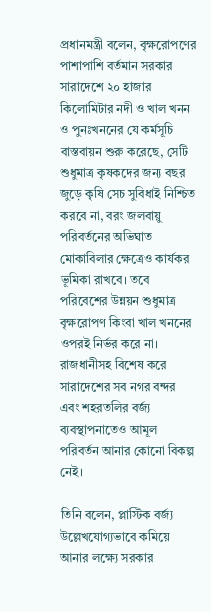প্রধানমন্ত্রী বলেন, বৃক্ষরোপণের পাশাপাশি বর্তমান সরকার সারাদেশে ২০ হাজার কিলোমিটার নদী ও খাল খনন ও পুনঃখননের যে কর্মসূচি বাস্তবায়ন শুরু করেছে, সেটি শুধুমাত্র কৃষকদের জন্য বছর জুড়ে কৃষি সেচ সুবিধাই নিশ্চিত করবে না, বরং জলবায়ু পরিবর্তনের অভিঘাত মোকাবিলার ক্ষেত্রেও কার্যকর ভূমিকা রাখবে। তবে পরিবেশের উন্নয়ন শুধুমাত্র বৃক্ষরোপণ কিংবা খাল খননের ওপরই নির্ভর করে না। রাজধানীসহ বিশেষ করে সারাদেশের সব নগর বন্দর এবং শহরতলির বর্জ্য ব্যবস্থাপনাতেও আমূল পরিবর্তন আনার কোনো বিকল্প নেই।

তিনি বলেন, প্লাস্টিক বর্জ্য উল্লেখযোগ্যভাবে কমিয়ে আনার লক্ষ্যে সরকার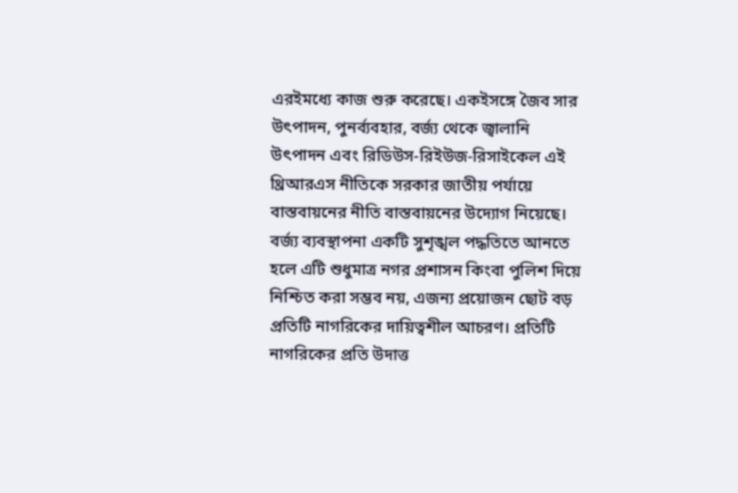এরইমধ্যে কাজ শুরু করেছে। একইসঙ্গে জৈব সার উৎপাদন, পুনর্ব্যবহার, বর্জ্য থেকে জ্বালানি উৎপাদন এবং রিডিউস-রিইউজ-রিসাইকেল এই থ্রিআরএস নীতিকে সরকার জাতীয় পর্যায়ে বাস্তবায়নের নীতি বাস্তবায়নের উদ্যোগ নিয়েছে। বর্জ্য ব্যবস্থাপনা একটি সুশৃঙ্খল পদ্ধতিতে আনতে হলে এটি শুধুমাত্র নগর প্রশাসন কিংবা পুলিশ দিয়ে নিশ্চিত করা সম্ভব নয়, এজন্য প্রয়োজন ছোট বড় প্রতিটি নাগরিকের দায়িত্বশীল আচরণ। প্রতিটি নাগরিকের প্রতি উদাত্ত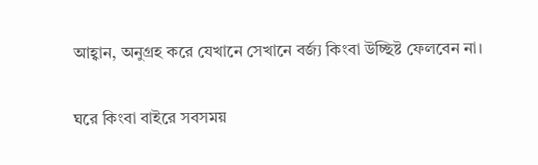আহ্বান, অনুগ্রহ করে যেখানে সেখানে বর্জ্য কিংবা উচ্ছিষ্ট ফেলবেন না।

ঘরে কিংবা বাইরে সবসময়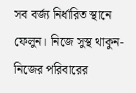সব বর্জ্য নির্ধারিত স্থানে ফেলুন। নিজে সুস্থ থাকুন-নিজের পরিবারের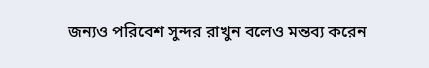জন্যও পরিবেশ সুন্দর রাখুন বলেও মন্তব্য করেন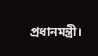প্রধানমন্ত্রী।